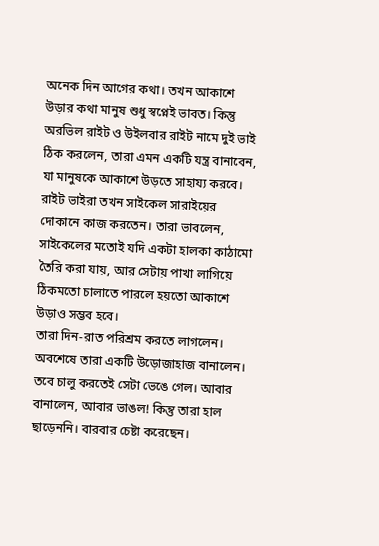অনেক দিন আগের কথা। তখন আকাশে উড়ার কথা মানুষ শুধু স্বপ্নেই ভাবত। কিন্তু অরভিল রাইট ও উইলবার রাইট নামে দুই ভাই ঠিক করলেন, তারা এমন একটি যন্ত্র বানাবেন, যা মানুষকে আকাশে উড়তে সাহায্য করবে।
রাইট ভাইরা তখন সাইকেল সারাইয়ের দোকানে কাজ করতেন। তারা ভাবলেন, সাইকেলের মতোই যদি একটা হালকা কাঠামো তৈরি করা যায়, আর সেটায় পাখা লাগিয়ে ঠিকমতো চালাতে পারলে হয়তো আকাশে উড়াও সম্ভব হবে।
তারা দিন-রাত পরিশ্রম করতে লাগলেন। অবশেষে তারা একটি উড়োজাহাজ বানালেন। তবে চালু করতেই সেটা ভেঙে গেল। আবার বানালেন, আবার ভাঙল! কিন্তু তারা হাল ছাড়েননি। বারবার চেষ্টা করেছেন।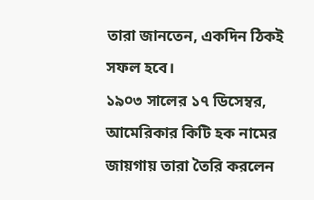তারা জানতেন, একদিন ঠিকই সফল হবে।
১৯০৩ সালের ১৭ ডিসেম্বর, আমেরিকার কিটি হক নামের জায়গায় তারা তৈরি করলেন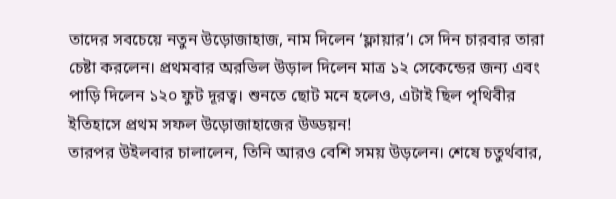তাদের সবচেয়ে নতুন উড়োজাহাজ, নাম দিলেন ‘ফ্লায়ার’। সে দিন চারবার তারা চেষ্টা করলেন। প্রথমবার অরভিল উড়াল দিলেন মাত্র ১২ সেকেন্ডের জন্য এবং পাড়ি দিলেন ১২০ ফুট দূরত্ব। শুনতে ছোট মনে হলেও, এটাই ছিল পৃথিবীর ইতিহাসে প্রথম সফল উড়োজাহাজের উড্ডয়ন!
তারপর উইলবার চালালেন, তিনি আরও বেশি সময় উড়লেন। শেষে চতুর্থবার,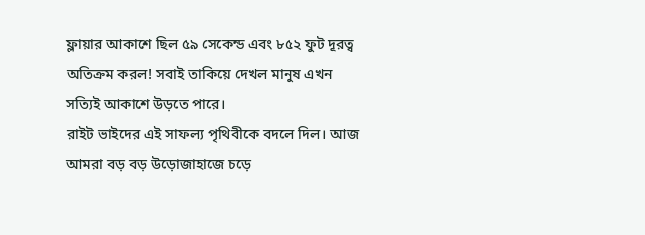ফ্লায়ার আকাশে ছিল ৫৯ সেকেন্ড এবং ৮৫২ ফুট দূরত্ব অতিক্রম করল! সবাই তাকিয়ে দেখল মানুষ এখন সত্যিই আকাশে উড়তে পারে।
রাইট ভাইদের এই সাফল্য পৃথিবীকে বদলে দিল। আজ আমরা বড় বড় উড়োজাহাজে চড়ে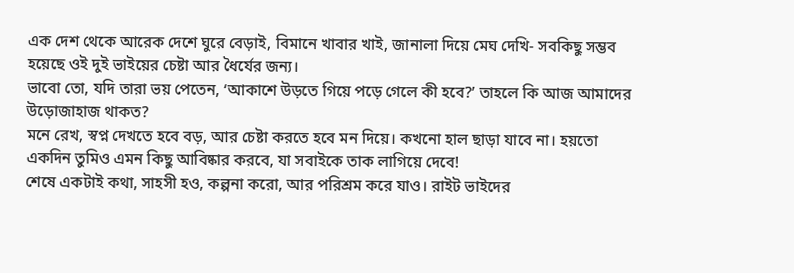এক দেশ থেকে আরেক দেশে ঘুরে বেড়াই, বিমানে খাবার খাই, জানালা দিয়ে মেঘ দেখি- সবকিছু সম্ভব হয়েছে ওই দুই ভাইয়ের চেষ্টা আর ধৈর্যের জন্য।
ভাবো তো, যদি তারা ভয় পেতেন, ‘আকাশে উড়তে গিয়ে পড়ে গেলে কী হবে?’ তাহলে কি আজ আমাদের উড়োজাহাজ থাকত?
মনে রেখ, স্বপ্ন দেখতে হবে বড়, আর চেষ্টা করতে হবে মন দিয়ে। কখনো হাল ছাড়া যাবে না। হয়তো একদিন তুমিও এমন কিছু আবিষ্কার করবে, যা সবাইকে তাক লাগিয়ে দেবে!
শেষে একটাই কথা, সাহসী হও, কল্পনা করো, আর পরিশ্রম করে যাও। রাইট ভাইদের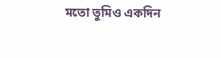মতো তুমিও একদিন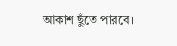আকাশ ছুঁতে পারবে।